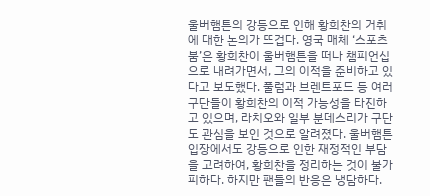울버햄튼의 강등으로 인해 황희찬의 거취에 대한 논의가 뜨겁다. 영국 매체 ‘스포츠붐’은 황희찬이 울버햄튼을 떠나 챔피언십으로 내려가면서, 그의 이적을 준비하고 있다고 보도했다. 풀럼과 브렌트포드 등 여러 구단들이 황희찬의 이적 가능성을 타진하고 있으며, 라치오와 일부 분데스리가 구단도 관심을 보인 것으로 알려졌다. 울버햄튼 입장에서도 강등으로 인한 재정적인 부담을 고려하여, 황희찬을 정리하는 것이 불가피하다. 하지만 팬들의 반응은 냉담하다.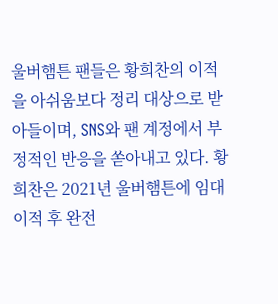울버햄튼 팬들은 황희찬의 이적을 아쉬움보다 정리 대상으로 받아들이며, SNS와 팬 계정에서 부정적인 반응을 쏟아내고 있다. 황희찬은 2021년 울버햄튼에 임대 이적 후 완전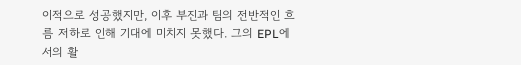이적으로 성공했지만, 이후 부진과 팀의 전반적인 흐름 저하로 인해 기대에 미치지 못했다. 그의 EPL에서의 활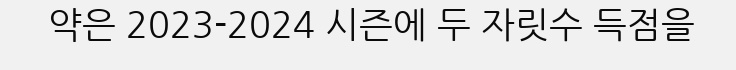약은 2023-2024 시즌에 두 자릿수 득점을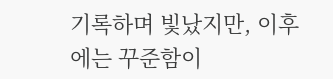기록하며 빛났지만, 이후에는 꾸준함이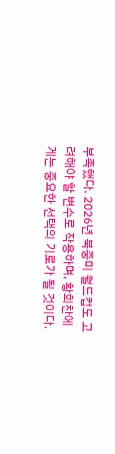부족했다. 2026년 북중미 월드컵도 고려해야 할 변수로 작용하며, 황희찬에게는 중요한 선택의 기로가 될 것이다.